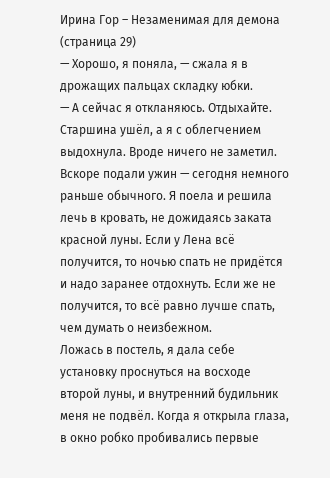Ирина Гор – Незаменимая для демона (страница 29)
— Хорошо, я поняла, — сжала я в дрожащих пальцах складку юбки.
— А сейчас я откланяюсь. Отдыхайте.
Старшина ушёл, а я с облегчением выдохнула. Вроде ничего не заметил.
Вскоре подали ужин — сегодня немного раньше обычного. Я поела и решила лечь в кровать, не дожидаясь заката красной луны. Если у Лена всё получится, то ночью спать не придётся и надо заранее отдохнуть. Если же не получится, то всё равно лучше спать, чем думать о неизбежном.
Ложась в постель, я дала себе установку проснуться на восходе второй луны, и внутренний будильник меня не подвёл. Когда я открыла глаза, в окно робко пробивались первые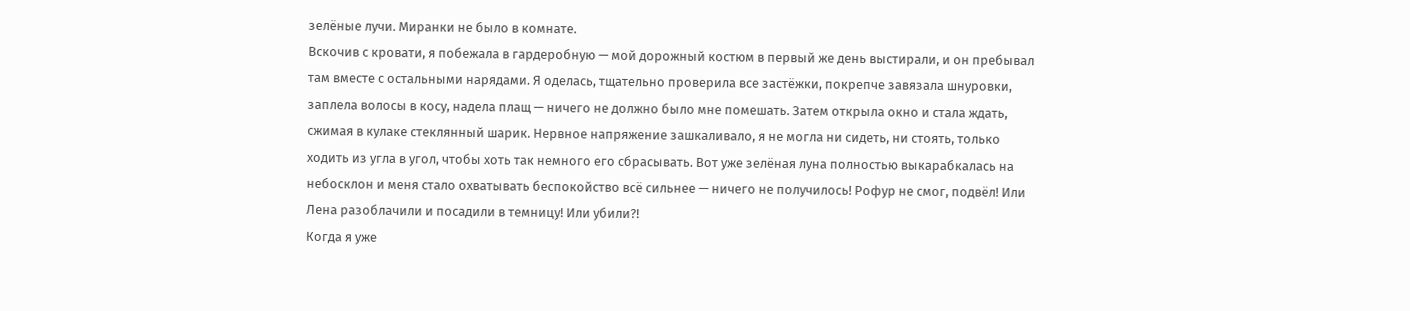зелёные лучи. Миранки не было в комнате.
Вскочив с кровати, я побежала в гардеробную — мой дорожный костюм в первый же день выстирали, и он пребывал там вместе с остальными нарядами. Я оделась, тщательно проверила все застёжки, покрепче завязала шнуровки, заплела волосы в косу, надела плащ — ничего не должно было мне помешать. Затем открыла окно и стала ждать, сжимая в кулаке стеклянный шарик. Нервное напряжение зашкаливало, я не могла ни сидеть, ни стоять, только ходить из угла в угол, чтобы хоть так немного его сбрасывать. Вот уже зелёная луна полностью выкарабкалась на небосклон и меня стало охватывать беспокойство всё сильнее — ничего не получилось! Рофур не смог, подвёл! Или Лена разоблачили и посадили в темницу! Или убили?!
Когда я уже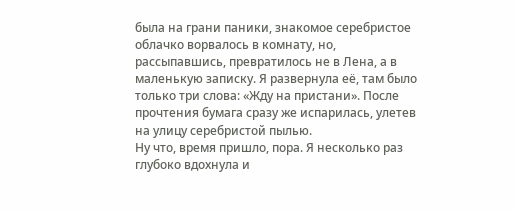была на грани паники, знакомое серебристое облачко ворвалось в комнату, но, рассыпавшись, превратилось не в Лена, а в маленькую записку. Я развернула её, там было только три слова: «Жду на пристани». После прочтения бумага сразу же испарилась, улетев на улицу серебристой пылью.
Ну что, время пришло, пора. Я несколько раз глубоко вдохнула и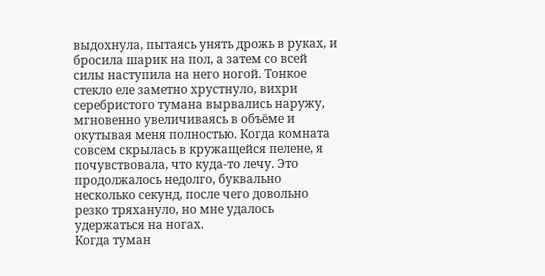выдохнула, пытаясь унять дрожь в руках, и бросила шарик на пол, а затем со всей силы наступила на него ногой. Тонкое стекло еле заметно хрустнуло, вихри серебристого тумана вырвались наружу, мгновенно увеличиваясь в объёме и окутывая меня полностью. Когда комната совсем скрылась в кружащейся пелене, я почувствовала, что куда-то лечу. Это продолжалось недолго, буквально несколько секунд, после чего довольно резко тряхануло, но мне удалось удержаться на ногах.
Когда туман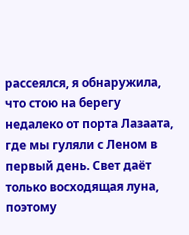рассеялся, я обнаружила, что стою на берегу недалеко от порта Лазаата, где мы гуляли с Леном в первый день. Свет даёт только восходящая луна, поэтому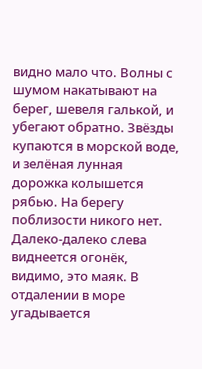видно мало что. Волны с шумом накатывают на берег, шевеля галькой, и убегают обратно. Звёзды купаются в морской воде, и зелёная лунная дорожка колышется рябью. На берегу поблизости никого нет. Далеко-далеко слева виднеется огонёк, видимо, это маяк. В отдалении в море угадывается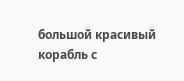большой красивый корабль с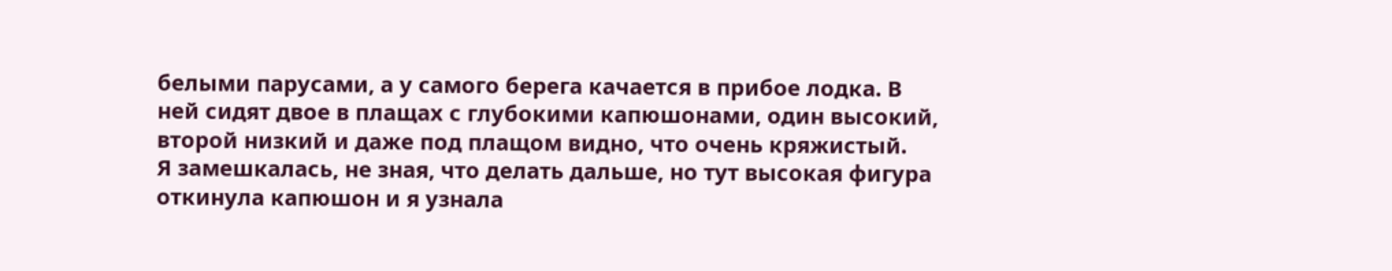белыми парусами, а у самого берега качается в прибое лодка. В ней сидят двое в плащах с глубокими капюшонами, один высокий, второй низкий и даже под плащом видно, что очень кряжистый.
Я замешкалась, не зная, что делать дальше, но тут высокая фигура откинула капюшон и я узнала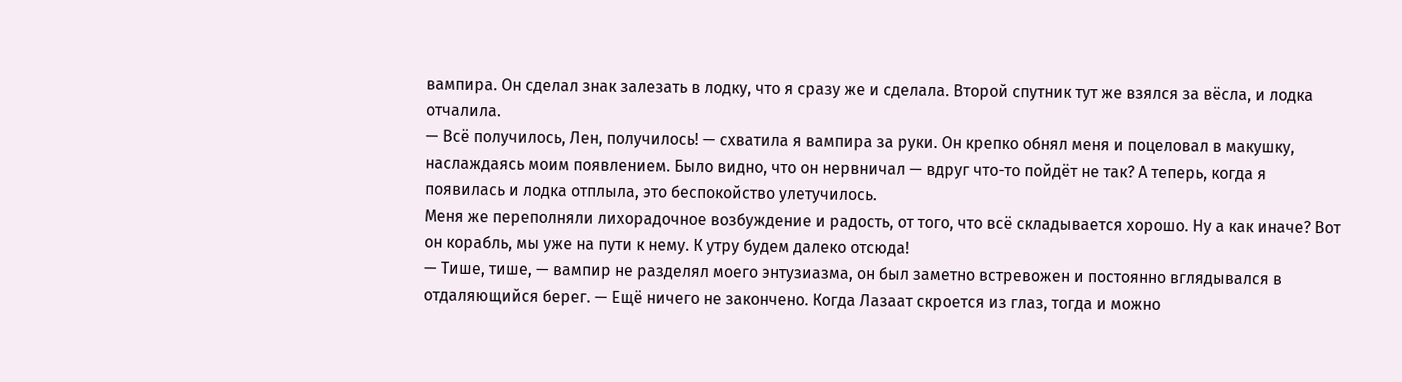вампира. Он сделал знак залезать в лодку, что я сразу же и сделала. Второй спутник тут же взялся за вёсла, и лодка отчалила.
— Всё получилось, Лен, получилось! — схватила я вампира за руки. Он крепко обнял меня и поцеловал в макушку, наслаждаясь моим появлением. Было видно, что он нервничал — вдруг что-то пойдёт не так? А теперь, когда я появилась и лодка отплыла, это беспокойство улетучилось.
Меня же переполняли лихорадочное возбуждение и радость, от того, что всё складывается хорошо. Ну а как иначе? Вот он корабль, мы уже на пути к нему. К утру будем далеко отсюда!
— Тише, тише, — вампир не разделял моего энтузиазма, он был заметно встревожен и постоянно вглядывался в отдаляющийся берег. — Ещё ничего не закончено. Когда Лазаат скроется из глаз, тогда и можно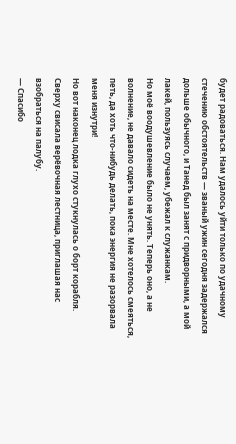будет радоваться. Нам удалось уйти только по удачному стечению обстоятельств — званый ужин сегодня задержался дольше обычного, и Танед был занят с придворными, а мой лакей, пользуясь случаем, убежал к служанкам.
Но моё воодушевление было не унять. Теперь оно, а не волнение, не давало сидеть на месте. Мне хотелось смеяться, петь, да хоть что-нибудь делать, пока энергия не разорвала меня изнутри!
Но вот наконец лодка глухо стукнулась о борт корабля. Сверху свисала верёвочная лестница, приглашая нас взобраться на палубу.
— Спасибо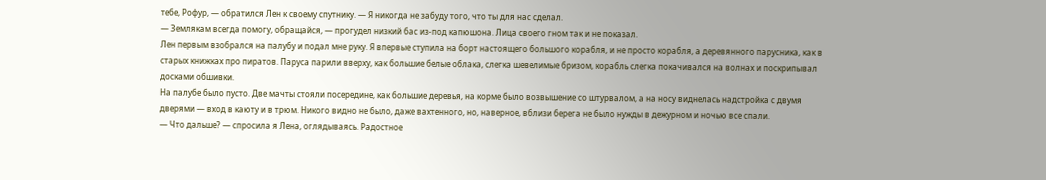тебе, Рофур, — обратился Лен к своему спутнику. — Я никогда не забуду того, что ты для нас сделал.
— Землякам всегда помогу, обращайся, — прогудел низкий бас из-под капюшона. Лица своего гном так и не показал.
Лен первым взобрался на палубу и подал мне руку. Я впервые ступила на борт настоящего большого корабля, и не просто корабля, а деревянного парусника, как в старых книжках про пиратов. Паруса парили вверху, как большие белые облака, слегка шевелимые бризом, корабль слегка покачивался на волнах и поскрипывал досками обшивки.
На палубе было пусто. Две мачты стояли посередине, как большие деревья, на корме было возвышение со штурвалом, а на носу виднелась надстройка с двумя дверями — вход в каюту и в трюм. Никого видно не было, даже вахтенного, но, наверное, вблизи берега не было нужды в дежурном и ночью все спали.
— Что дальше? — спросила я Лена, оглядываясь. Радостное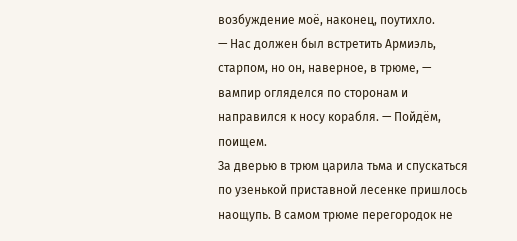возбуждение моё, наконец, поутихло.
— Нас должен был встретить Армиэль, старпом, но он, наверное, в трюме, — вампир огляделся по сторонам и направился к носу корабля. — Пойдём, поищем.
За дверью в трюм царила тьма и спускаться по узенькой приставной лесенке пришлось наощупь. В самом трюме перегородок не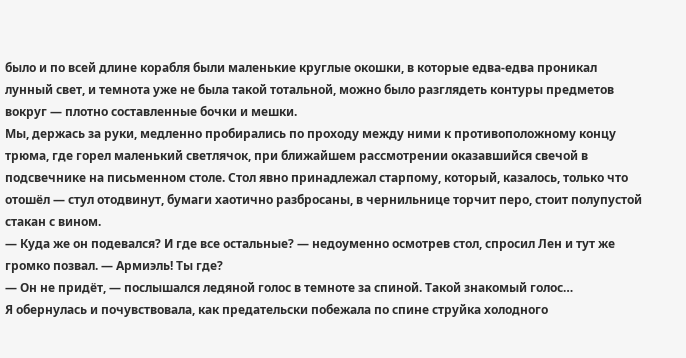было и по всей длине корабля были маленькие круглые окошки, в которые едва-едва проникал лунный свет, и темнота уже не была такой тотальной, можно было разглядеть контуры предметов вокруг — плотно составленные бочки и мешки.
Мы, держась за руки, медленно пробирались по проходу между ними к противоположному концу трюма, где горел маленький светлячок, при ближайшем рассмотрении оказавшийся свечой в подсвечнике на письменном столе. Стол явно принадлежал старпому, который, казалось, только что отошёл — стул отодвинут, бумаги хаотично разбросаны, в чернильнице торчит перо, стоит полупустой стакан с вином.
— Куда же он подевался? И где все остальные? — недоуменно осмотрев стол, спросил Лен и тут же громко позвал. — Армиэль! Ты где?
— Он не придёт, — послышался ледяной голос в темноте за спиной. Такой знакомый голос…
Я обернулась и почувствовала, как предательски побежала по спине струйка холодного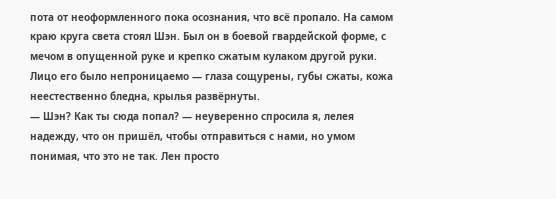пота от неоформленного пока осознания, что всё пропало. На самом краю круга света стоял Шэн. Был он в боевой гвардейской форме, с мечом в опущенной руке и крепко сжатым кулаком другой руки. Лицо его было непроницаемо — глаза сощурены, губы сжаты, кожа неестественно бледна, крылья развёрнуты.
— Шэн? Как ты сюда попал? — неуверенно спросила я, лелея надежду, что он пришёл, чтобы отправиться с нами, но умом понимая, что это не так. Лен просто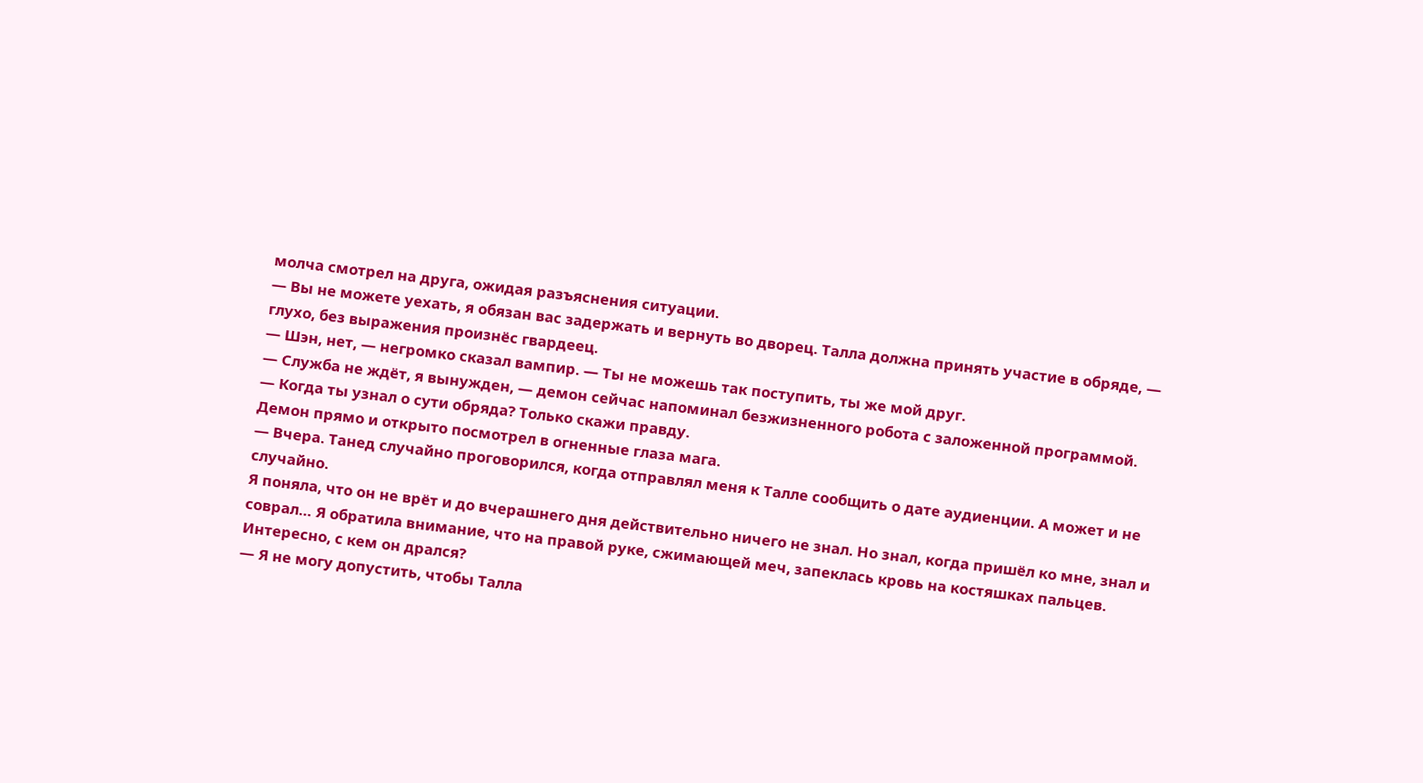молча смотрел на друга, ожидая разъяснения ситуации.
— Вы не можете уехать, я обязан вас задержать и вернуть во дворец. Талла должна принять участие в обряде, — глухо, без выражения произнёс гвардеец.
— Шэн, нет, — негромко сказал вампир. — Ты не можешь так поступить, ты же мой друг.
— Служба не ждёт, я вынужден, — демон сейчас напоминал безжизненного робота с заложенной программой.
— Когда ты узнал о сути обряда? Только скажи правду.
Демон прямо и открыто посмотрел в огненные глаза мага.
— Вчера. Танед случайно проговорился, когда отправлял меня к Талле сообщить о дате аудиенции. А может и не случайно.
Я поняла, что он не врёт и до вчерашнего дня действительно ничего не знал. Но знал, когда пришёл ко мне, знал и соврал… Я обратила внимание, что на правой руке, сжимающей меч, запеклась кровь на костяшках пальцев. Интересно, с кем он дрался?
— Я не могу допустить, чтобы Талла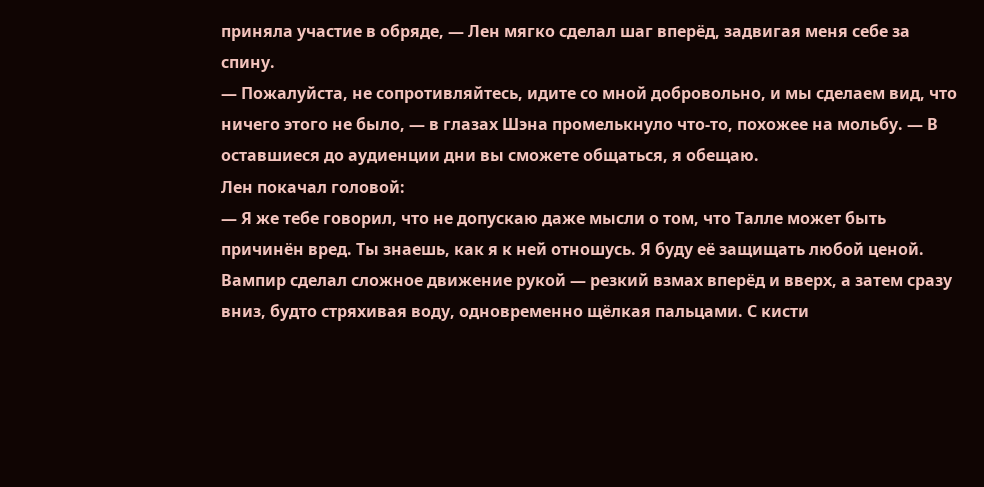приняла участие в обряде, — Лен мягко сделал шаг вперёд, задвигая меня себе за спину.
— Пожалуйста, не сопротивляйтесь, идите со мной добровольно, и мы сделаем вид, что ничего этого не было, — в глазах Шэна промелькнуло что-то, похожее на мольбу. — В оставшиеся до аудиенции дни вы сможете общаться, я обещаю.
Лен покачал головой:
— Я же тебе говорил, что не допускаю даже мысли о том, что Талле может быть причинён вред. Ты знаешь, как я к ней отношусь. Я буду её защищать любой ценой.
Вампир сделал сложное движение рукой — резкий взмах вперёд и вверх, а затем сразу вниз, будто стряхивая воду, одновременно щёлкая пальцами. С кисти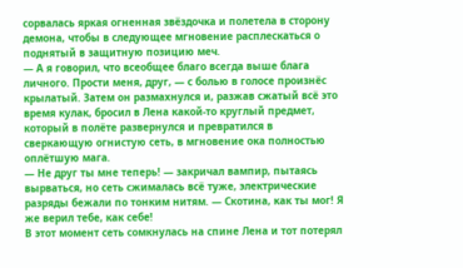сорвалась яркая огненная звёздочка и полетела в сторону демона, чтобы в следующее мгновение расплескаться о поднятый в защитную позицию меч.
— А я говорил, что всеобщее благо всегда выше блага личного. Прости меня, друг, — с болью в голосе произнёс крылатый. Затем он размахнулся и, разжав сжатый всё это время кулак, бросил в Лена какой-то круглый предмет, который в полёте развернулся и превратился в сверкающую огнистую сеть, в мгновение ока полностью оплётшую мага.
— Не друг ты мне теперь! — закричал вампир, пытаясь вырваться, но сеть сжималась всё туже, электрические разряды бежали по тонким нитям. — Скотина, как ты мог! Я же верил тебе, как себе!
В этот момент сеть сомкнулась на спине Лена и тот потерял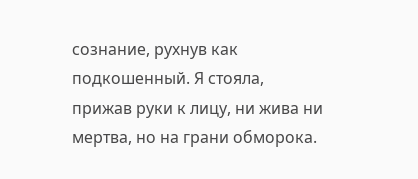сознание, рухнув как подкошенный. Я стояла, прижав руки к лицу, ни жива ни мертва, но на грани обморока.